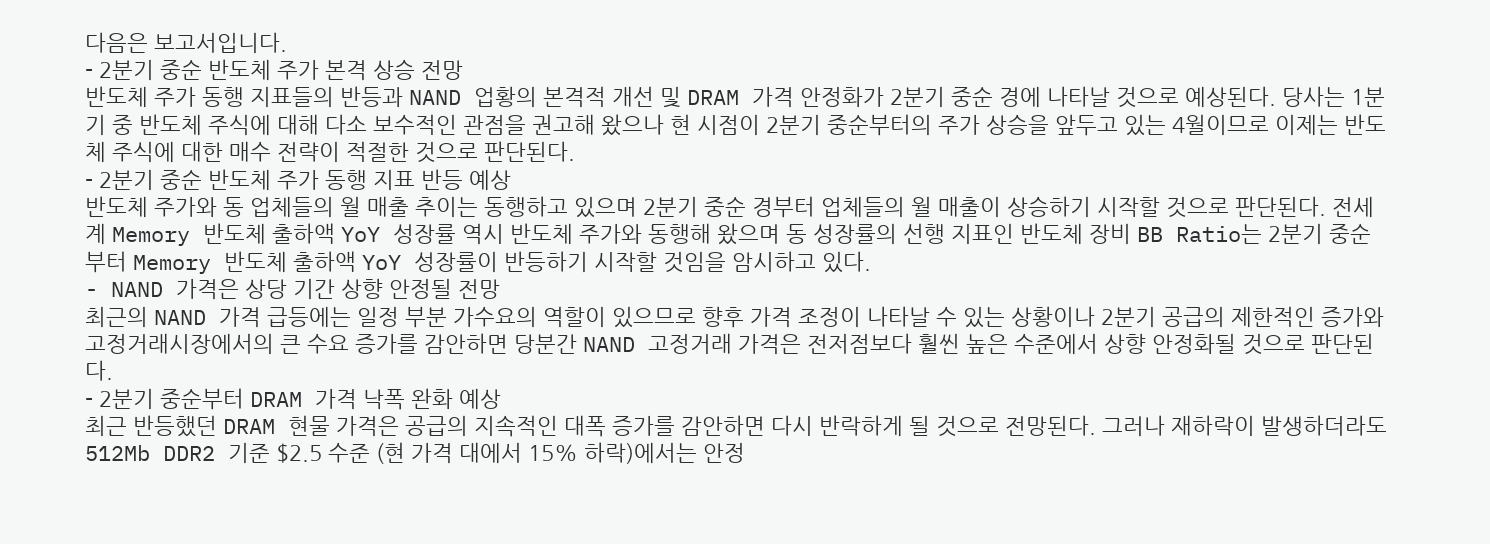다음은 보고서입니다.
- 2분기 중순 반도체 주가 본격 상승 전망
반도체 주가 동행 지표들의 반등과 NAND 업황의 본격적 개선 및 DRAM 가격 안정화가 2분기 중순 경에 나타날 것으로 예상된다. 당사는 1분기 중 반도체 주식에 대해 다소 보수적인 관점을 권고해 왔으나 현 시점이 2분기 중순부터의 주가 상승을 앞두고 있는 4월이므로 이제는 반도체 주식에 대한 매수 전략이 적절한 것으로 판단된다.
- 2분기 중순 반도체 주가 동행 지표 반등 예상
반도체 주가와 동 업체들의 월 매출 추이는 동행하고 있으며 2분기 중순 경부터 업체들의 월 매출이 상승하기 시작할 것으로 판단된다. 전세계 Memory 반도체 출하액 YoY 성장률 역시 반도체 주가와 동행해 왔으며 동 성장률의 선행 지표인 반도체 장비 BB Ratio는 2분기 중순부터 Memory 반도체 출하액 YoY 성장률이 반등하기 시작할 것임을 암시하고 있다.
- NAND 가격은 상당 기간 상향 안정될 전망
최근의 NAND 가격 급등에는 일정 부분 가수요의 역할이 있으므로 향후 가격 조정이 나타날 수 있는 상황이나 2분기 공급의 제한적인 증가와 고정거래시장에서의 큰 수요 증가를 감안하면 당분간 NAND 고정거래 가격은 전저점보다 훨씬 높은 수준에서 상향 안정화될 것으로 판단된다.
- 2분기 중순부터 DRAM 가격 낙폭 완화 예상
최근 반등했던 DRAM 현물 가격은 공급의 지속적인 대폭 증가를 감안하면 다시 반락하게 될 것으로 전망된다. 그러나 재하락이 발생하더라도 512Mb DDR2 기준 $2.5 수준 (현 가격 대에서 15% 하락)에서는 안정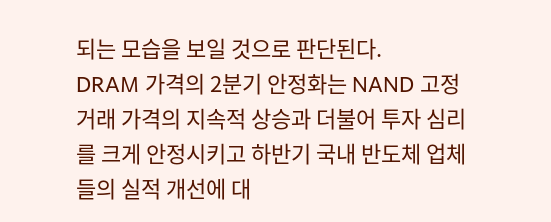되는 모습을 보일 것으로 판단된다.
DRAM 가격의 2분기 안정화는 NAND 고정거래 가격의 지속적 상승과 더불어 투자 심리를 크게 안정시키고 하반기 국내 반도체 업체들의 실적 개선에 대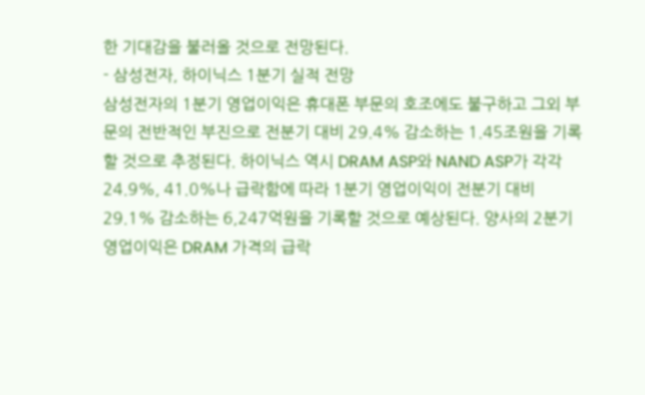한 기대감을 불러올 것으로 전망된다.
- 삼성전자, 하이닉스 1분기 실적 전망
삼성전자의 1분기 영업이익은 휴대폰 부문의 호조에도 불구하고 그외 부문의 전반적인 부진으로 전분기 대비 29.4% 감소하는 1.45조원을 기록할 것으로 추정된다. 하이닉스 역시 DRAM ASP와 NAND ASP가 각각 24.9%, 41.0%나 급락함에 따라 1분기 영업이익이 전분기 대비 29.1% 감소하는 6,247억원을 기록할 것으로 예상된다. 양사의 2분기 영업이익은 DRAM 가격의 급락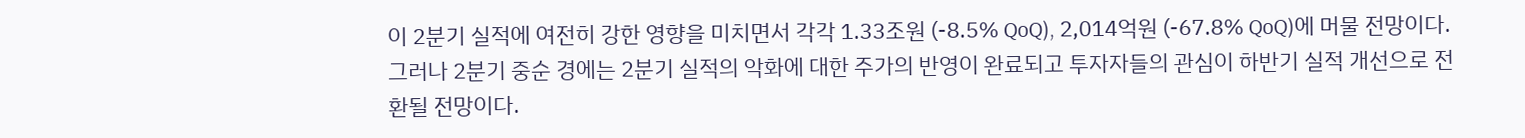이 2분기 실적에 여전히 강한 영향을 미치면서 각각 1.33조원 (-8.5% QoQ), 2,014억원 (-67.8% QoQ)에 머물 전망이다.
그러나 2분기 중순 경에는 2분기 실적의 악화에 대한 주가의 반영이 완료되고 투자자들의 관심이 하반기 실적 개선으로 전환될 전망이다.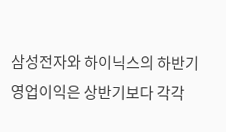삼성전자와 하이닉스의 하반기 영업이익은 상반기보다 각각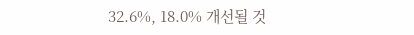32.6%, 18.0% 개선될 것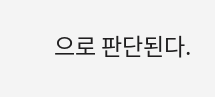으로 판단된다.